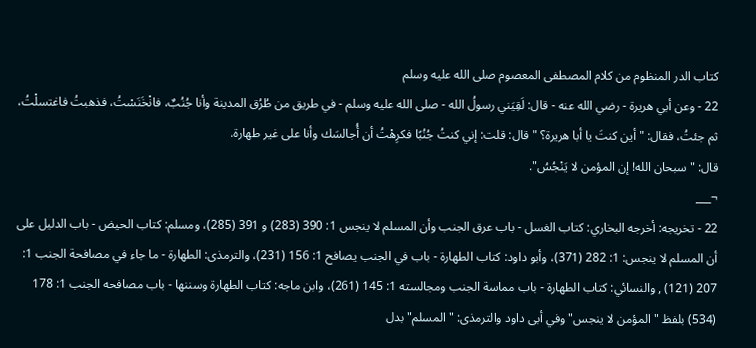كتاب الدر المنظوم من كلام المصطفى المعصوم صلى الله عليه وسلم
22 - وعن أبي هريرة - رضي الله عنه - قال: لَقِيَني رسولُ الله - صلى الله عليه وسلم - في طريق من طُرُق المدينة وأنا جُنُبٌ، فانْخَنَسْتُ، فذهبتُ فاغتسلْتُ، ثم جئتُ، فقال: "أين كنتَ يا أبا هريرة؟ " قال: قلت: إني كنتُ جُنُبًا فكرِهْتُ أن أُجالسَك وأنا على غير طهارة.
قال: "سبحان الله! إن المؤمن لا يَنْجُسُ".
¬___
22 - تخريجه: أخرجه البخاري: كتاب الغسل - باب عرق الجنب وأن المسلم لا ينجس 1: 390 (283) و 391 (285)، ومسلم: كتاب الحيض - باب الدليل على أن المسلم لا ينجس: 1: 282 (371)، وأبو داود: كتاب الطهارة - باب في الجنب يصافح 1: 156 (231)، والترمذى: الطهارة - ما جاء في مصافحة الجنب 1: 207 (121) , والنسائي: كتاب الطهارة - باب مماسة الجنب ومجالسته 1: 145 (261)، وابن ماجه: كتاب الطهارة وسننها - باب مصافحه الجنب 1: 178 (534) بلفظ "المؤمن لا ينجس" وفي أبى داود والترمذى: "المسلم" بدل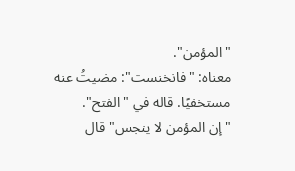"المؤمن".
معناه: "فانخنست": مضيتُ عنه مستخفيًا. قاله في "الفتح".
"إن المؤمن لا ينجس" قال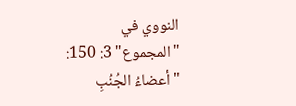النووي في "المجموع" 3: 150: "أعضاءُ الجُنُبِ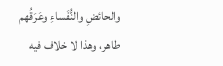والحائضِ والنُّفَساءِ وعَرَقُهم طاهر، وهذا لا خلاف فيه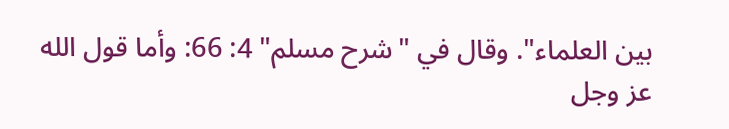بين العلماء". وقال في "شرح مسلم" 4: 66: وأما قول الله عز وجل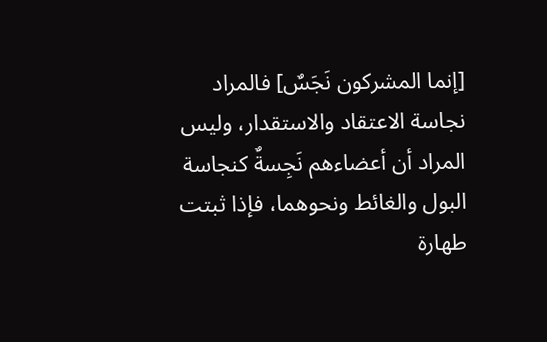[إنما المشركون نَجَسٌ] فالمراد نجاسة الاعتقاد والاستقدار، وليس المراد أن أعضاءهم نَجِسةٌ كنجاسة البول والغائط ونحوهما، فإذا ثبتت طهارة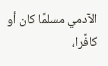الآدمي مسلمًا كان أو كافًرا،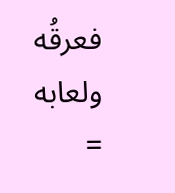فعرقُه ولعابه =